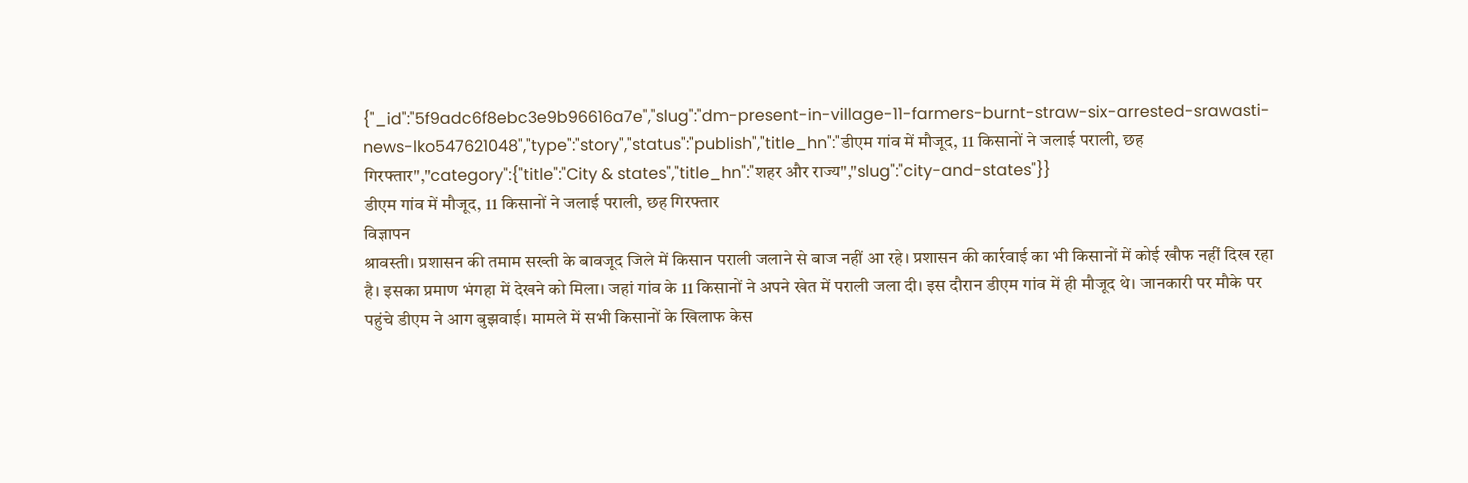{"_id":"5f9adc6f8ebc3e9b96616a7e","slug":"dm-present-in-village-11-farmers-burnt-straw-six-arrested-srawasti-news-lko547621048","type":"story","status":"publish","title_hn":"डीएम गांव में मौजूद, 11 किसानों ने जलाई पराली, छह गिरफ्तार","category":{"title":"City & states","title_hn":"शहर और राज्य","slug":"city-and-states"}}
डीएम गांव में मौजूद, 11 किसानों ने जलाई पराली, छह गिरफ्तार
विज्ञापन
श्रावस्ती। प्रशासन की तमाम सख्ती के बावजूद जिले में किसान पराली जलाने से बाज नहीं आ रहे। प्रशासन की कार्रवाई का भी किसानों में कोई खौफ नहीं दिख रहा है। इसका प्रमाण भंगहा में देखने को मिला। जहां गांव के 11 किसानों ने अपने खेत में पराली जला दी। इस दौरान डीएम गांव में ही मौजूद थे। जानकारी पर मौके पर पहुंचे डीएम ने आग बुझवाई। मामले में सभी किसानों के खिलाफ केस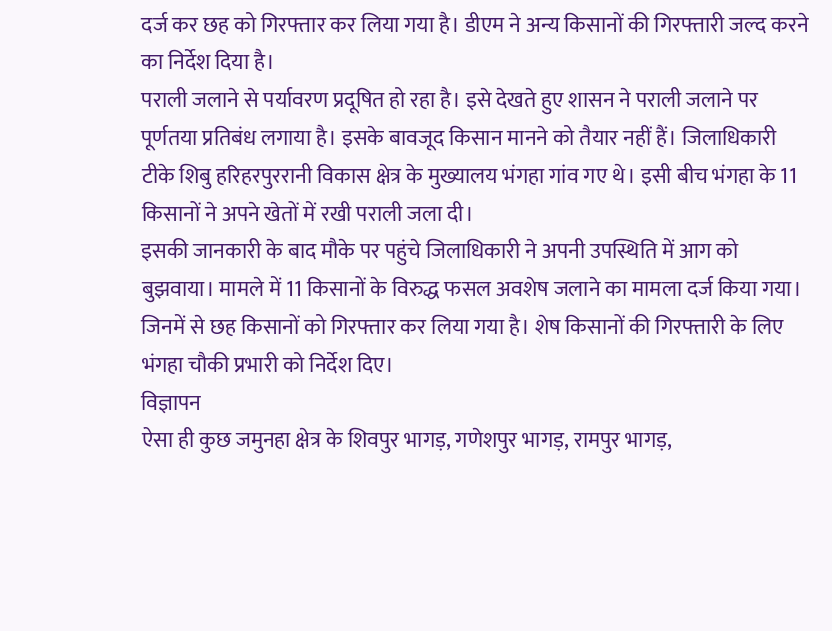दर्ज कर छह को गिरफ्तार कर लिया गया है। डीएम ने अन्य किसानों की गिरफ्तारी जल्द करने का निर्देश दिया है।
पराली जलाने से पर्यावरण प्रदूषित हो रहा है। इसे देखते हुए शासन ने पराली जलाने पर पूर्णतया प्रतिबंध लगाया है। इसके बावजूद किसान मानने को तैयार नहीं हैं। जिलाधिकारी टीके शिबु हरिहरपुररानी विकास क्षेत्र के मुख्यालय भंगहा गांव गए थे। इसी बीच भंगहा के 11 किसानों ने अपने खेतों में रखी पराली जला दी।
इसकी जानकारी के बाद मौके पर पहुंचे जिलाधिकारी ने अपनी उपस्थिति में आग को बुझवाया। मामले में 11 किसानों के विरुद्ध फसल अवशेष जलाने का मामला दर्ज किया गया। जिनमें से छह किसानों को गिरफ्तार कर लिया गया है। शेष किसानों की गिरफ्तारी के लिए भंगहा चौकी प्रभारी को निर्देश दिए।
विज्ञापन
ऐसा ही कुछ जमुनहा क्षेत्र के शिवपुर भागड़, गणेशपुर भागड़, रामपुर भागड़,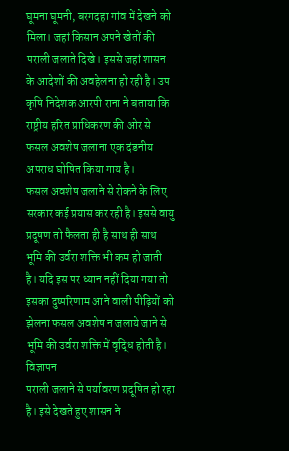घूमना घूमनी, बरगदहा गांव में देखने को मिला। जहां किसान अपने खेतों की पराली जलाते दिखे। इससे जहां शासन के आदेशों की अवहेलना हो रही है। उप कृषि निदेशक आरपी राना ने बताया कि राष्ट्रीय हरित प्राधिकरण की ओर से फसल अवशेष जलाना एक दंडनीय अपराध घोषित किया गाय है।
फसल अवशेष जलाने से रोकने के लिए सरकार कई प्रयास कर रही है। इससे वायु प्रदूषण तो फैलता ही है साथ ही साथ भूमि की उर्वरा शक्ति भी कम हो जाती है। यदि इस पर ध्यान नहीं दिया गया तो इसका दुष्परिणाम आने वाली पीढ़ियों को झेलना फसल अवशेष न जलाये जाने से भूमि की उर्वरा शक्ति में वृद्धि होती है।
विज्ञापन
पराली जलाने से पर्यावरण प्रदूषित हो रहा है। इसे देखते हुए शासन ने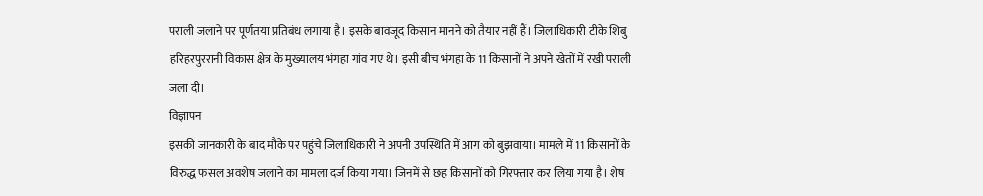पराली जलाने पर पूर्णतया प्रतिबंध लगाया है। इसके बावजूद किसान मानने को तैयार नहीं हैं। जिलाधिकारी टीके शिबु हरिहरपुररानी विकास क्षेत्र के मुख्यालय भंगहा गांव गए थे। इसी बीच भंगहा के 11 किसानों ने अपने खेतों में रखी पराली जला दी।
विज्ञापन
इसकी जानकारी के बाद मौके पर पहुंचे जिलाधिकारी ने अपनी उपस्थिति में आग को बुझवाया। मामले में 11 किसानों के विरुद्ध फसल अवशेष जलाने का मामला दर्ज किया गया। जिनमें से छह किसानों को गिरफ्तार कर लिया गया है। शेष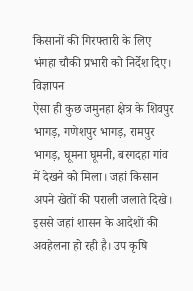किसानों की गिरफ्तारी के लिए भंगहा चौकी प्रभारी को निर्देश दिए।
विज्ञापन
ऐसा ही कुछ जमुनहा क्षेत्र के शिवपुर भागड़, गणेशपुर भागड़, रामपुर भागड़, घूमना घूमनी, बरगदहा गांव में देखने को मिला। जहां किसान अपने खेतों की पराली जलाते दिखे। इससे जहां शासन के आदेशों की अवहेलना हो रही है। उप कृषि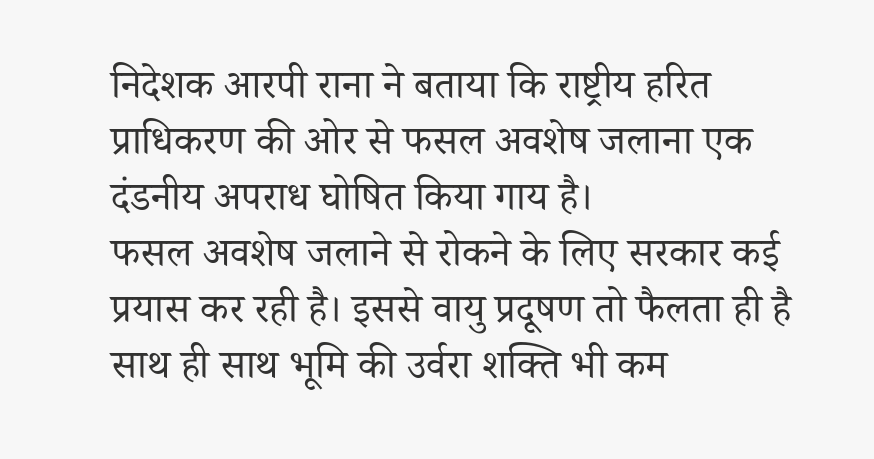निदेशक आरपी राना ने बताया कि राष्ट्रीय हरित प्राधिकरण की ओर से फसल अवशेष जलाना एक दंडनीय अपराध घोषित किया गाय है।
फसल अवशेष जलाने से रोकने के लिए सरकार कई प्रयास कर रही है। इससे वायु प्रदूषण तो फैलता ही है साथ ही साथ भूमि की उर्वरा शक्ति भी कम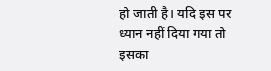हो जाती है। यदि इस पर ध्यान नहीं दिया गया तो इसका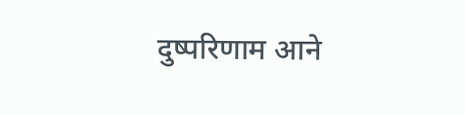दुष्परिणाम आने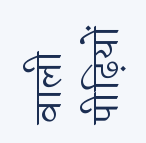वाली पीढ़ियों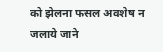को झेलना फसल अवशेष न जलाये जाने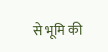से भूमि की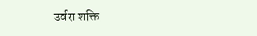उर्वरा शक्ति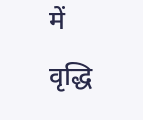में वृद्धि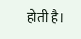होती है।